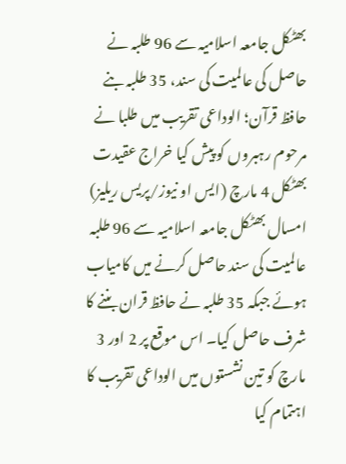بھٹکل جامعہ اسلامیہ سے 96 طلبہ نے حاصل کی عالمیت کی سند، 35 طلبہ بنے حافظ قرآن؛ الوداعی تقریب میں طلبا نے مرحوم رہبروں کو پیش کیا خراج عقیدت
بھٹکل 4 مارچ (ایس او نیوز/پریس ریلیز) امسال بھٹکل جامعہ اسلامیہ سے 96 طلبہ عالمیت کی سند حاصل کرنے میں کامیاب ہوئے جبکہ 35 طلبہ نے حافظ قران بننے کا شرف حاصل کیا۔ اس موقع پر 2 اور 3 مارچ کو تین نشستوں میں الوداعی تقریب کا اہتمام کیا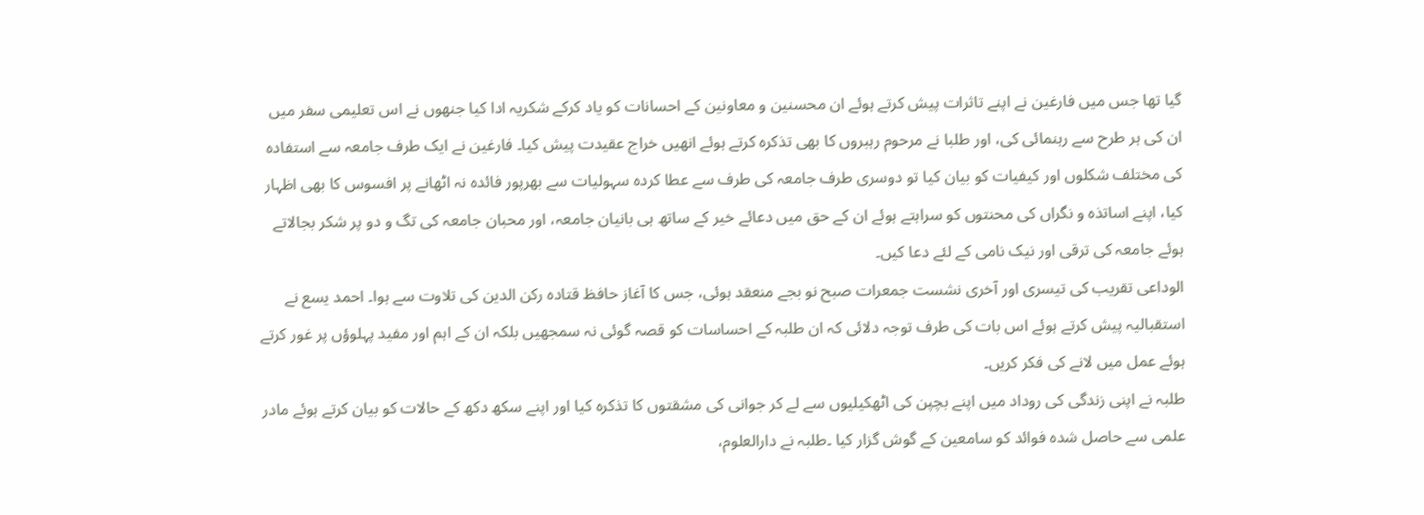گیا تھا جس میں فارغین نے اپنے تاثرات پیش کرتے ہوئے ان محسنین و معاونین کے احسانات کو یاد کرکے شکریہ ادا کیا جنھوں نے اس تعلیمی سفر میں ان کی ہر طرح سے رہنمائی کی، اور طلبا نے مرحوم رہبروں کا بھی تذکرہ کرتے ہوئے انھیں خراج عقیدت پیش کیا۔ فارغین نے ایک طرف جامعہ سے استفادہ کی مختلف شکلوں اور کیفیات کو بیان کیا تو دوسری طرف جامعہ کی طرف سے عطا کردہ سہولیات سے بھرپور فائدہ نہ اٹھانے پر افسوس کا بھی اظہار کیا، اپنے اساتذہ و نگراں کی محنتوں کو سراہتے ہوئے ان کے حق میں دعائے خیر کے ساتھ ہی بانیان جامعہ، اور محبان جامعہ کی تگ و دو پر شکر بجالاتے ہوئے جامعہ کی ترقی اور نیک نامی کے لئے دعا کیں۔
الوداعی تقریب کی تیسری اور آخری نشست جمعرات صبح نو بجے منعقد ہوئی، جس کا آغاز حافظ قتادہ رکن الدین کی تلاوت سے ہوا۔ احمد یسع نے استقبالیہ پیش کرتے ہوئے اس بات کی طرف توجہ دلائی کہ ان طلبہ کے احساسات کو قصہ گوئی نہ سمجھیں بلکہ ان کے اہم اور مفید پہلوؤں پر غور کرتے ہوئے عمل میں لانے کی فکر کریں۔
طلبہ نے اپنی زندگی کی روداد میں اپنے بچپن کی اٹھکیلیوں سے لے کر جوانی کی مشقتوں کا تذکرہ کیا اور اپنے سکھ دکھ کے حالات کو بیان کرتے ہوئے مادر علمی سے حاصل شدہ فوائد کو سامعین کے گوش گزار کیا ۔طلبہ نے دارالعلوم،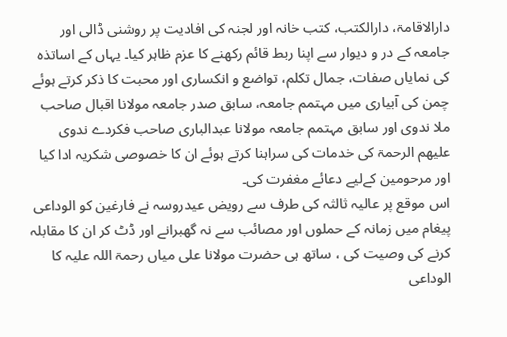دارالاقامۃ، دارالکتب، کتب خانہ اور لجنہ کی افادیت پر روشنی ڈالی اور جامعہ کے در و دیوار سے اپنا ربط قائم رکھنے کا عزم ظاہر کیا۔ یہاں کے اساتذہ کی نمایاں صفات، جمال تکلم، تواضع و انکساری اور محبت کا ذکر کرتے ہوئے چمن کی آبیاری میں مہتمم جامعہ، سابق صدر جامعہ مولانا اقبال صاحب ملا ندوی اور سابق مہتمم جامعہ مولانا عبدالباری صاحب فکردے ندوی علیھم الرحمۃ کی خدمات کی سراہنا کرتے ہوئے ان کا خصوصی شکریہ ادا کیا اور مرحومین کےلیے دعائے مغفرت کی۔
اس موقع پر عالیہ ثالثہ کی طرف سے رویض عیدروسہ نے فارغین کو الوداعی پیغام میں زمانہ کے حملوں اور مصائب سے نہ گھبرانے اور ڈٹ کر ان کا مقابلہ کرنے کی وصیت کی ، ساتھ ہی حضرت مولانا علی میاں رحمۃ اللہ علیہ کا الوداعی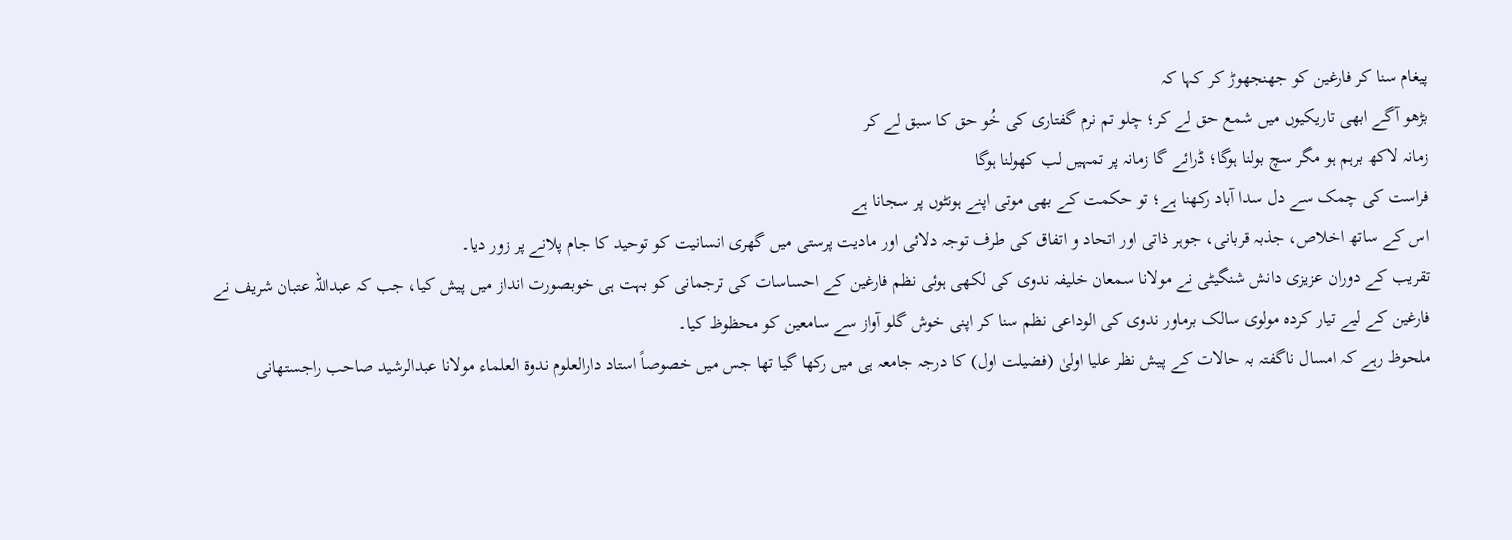پیغام سنا کر فارغین کو جھنجھوڑ کر کہا کہ
بڑھو آگے ابھی تاریکیوں میں شمع حق لے کر؛ چلو تم نرم گفتاری کی خُو حق کا سبق لے کر
زمانہ لاکھ برہم ہو مگر سچ بولنا ہوگا؛ ڈرائے گا زمانہ پر تمہیں لب کھولنا ہوگا
فراست کی چمک سے دل سدا آباد رکھنا ہے؛ تو حکمت کے بھی موتی اپنے ہونٹوں پر سجانا ہے
اس کے ساتھ اخلاص، جذبہ قربانی، جوہر ذاتی اور اتحاد و اتفاق کی طرف توجہ دلائی اور مادیت پرستی میں گھری انسانیت کو توحید کا جام پلانے پر زور دیا۔
تقریب کے دوران عزیزی دانش شنگیٹی نے مولانا سمعان خلیفہ ندوی کی لکھی ہوئی نظم فارغین کے احساسات کی ترجمانی کو بہت ہی خوبصورت انداز میں پیش کیا، جب کہ عبداللہ عتبان شریف نے فارغین کے لیے تیار کردہ مولوی سالک برماور ندوی کی الوداعی نظم سنا کر اپنی خوش گلو آواز سے سامعین کو محظوظ کیا۔
ملحوظ رہے کہ امسال ناگفتہ بہ حالات کے پیش نظر علیا اولیٰ (فضیلت اول) کا درجہ جامعہ ہی میں رکھا گیا تھا جس میں خصوصاً استاد دارالعلوم ندوۃ العلماء مولانا عبدالرشید صاحب راجستھانی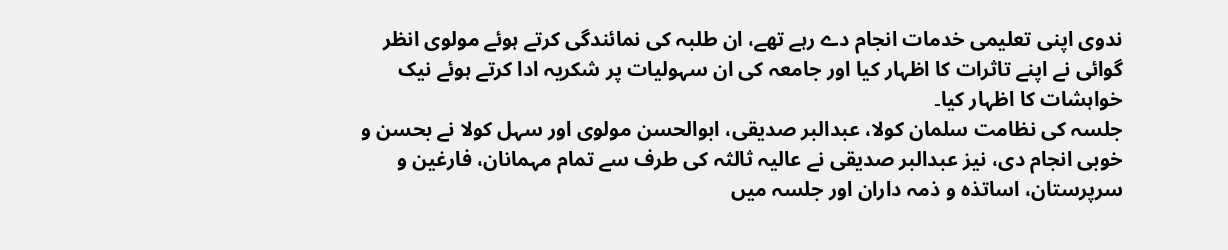ندوی اپنی تعلیمی خدمات انجام دے رہے تھے، ان طلبہ کی نمائندگی کرتے ہوئے مولوی انظر گوائی نے اپنے تاثرات کا اظہار کیا اور جامعہ کی ان سہولیات پر شکریہ ادا کرتے ہوئے نیک خواہشات کا اظہار کیا۔
جلسہ کی نظامت سلمان کولا، عبدالبر صدیقی، ابوالحسن مولوی اور سہل کولا نے بحسن و خوبی انجام دی، نیز عبدالبر صدیقی نے عالیہ ثالثہ کی طرف سے تمام مہمانان، فارغین و سرپرستان، اساتذہ و ذمہ داران اور جلسہ میں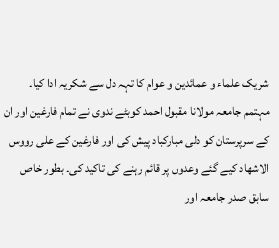شریک علماء و عمائدین و عوام کا تہہ دل سے شکریہ ادا کیا۔
مہتمم جامعہ مولانا مقبول احمد کوبٹے ندوی نے تمام فارغین اور ان کے سرپرستان کو دلی مبارکباد پیش کی اور فارغین کے علی رووس الاشھاد کیے گئے وعدوں پر قائم رہنے کی تاکید کی۔ بطور خاص سابق صدر جامعہ اور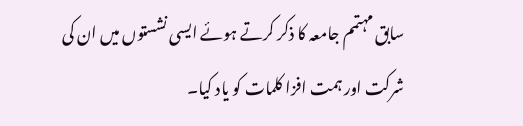سابق مہتمم جامعہ کا ذکر کرتے ہوئے ایسی نشستوں میں ان کی شرکت اور ہمت افزا کلمات کو یاد کیا۔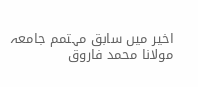اخیر میں سابق مہتمم جامعہ مولانا محمد فاروق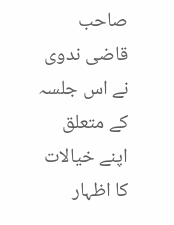صاحب قاضی ندوی نے اس جلسہ کے متعلق اپنے خیالات کا اظہار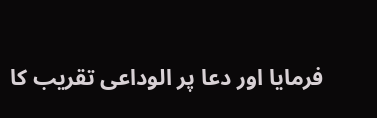فرمایا اور دعا پر الوداعی تقریب کا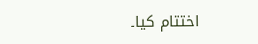اختتام کیا۔